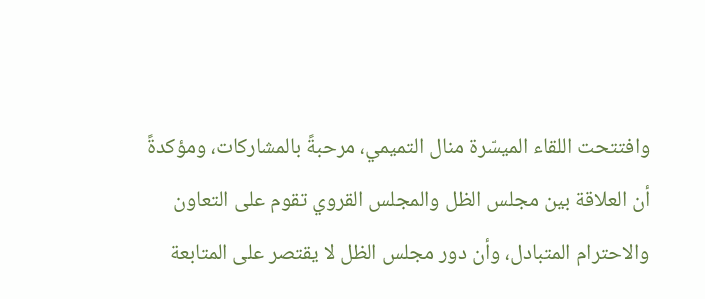وافتتحت اللقاء الميسّرة منال التميمي، مرحبةً بالمشاركات، ومؤكدةً أن العلاقة بين مجلس الظل والمجلس القروي تقوم على التعاون والاحترام المتبادل، وأن دور مجلس الظل لا يقتصر على المتابعة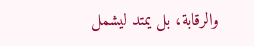والرقابة، بل يمتد ليشمل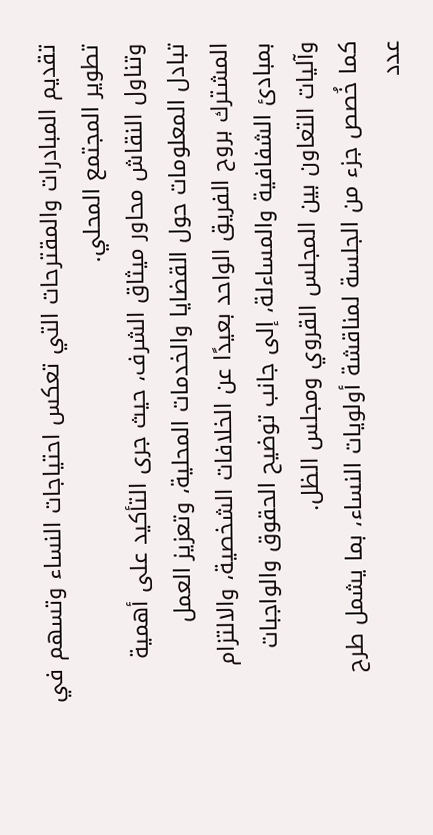تقديم المبادرات والمقترحات التي تعكس احتياجات النساء وتسهم في تطوير المجتمع المحلي.
وتناول النقاش محاور ميثاق الشرف، حيث جرى التأكيد على أهمية تبادل المعلومات حول القضايا والخدمات المحلية، وتعزيز العمل المشترك بروح الفريق الواحد بعيدًا عن الخلافات الشخصية، والالتزام بمبادئ الشفافية والمساءلة، إلى جانب توضيح الحقوق والواجبات وآليات التعاون بين المجلس القروي ومجلس الظل.
كما خُصص جزء من الجلسة لمناقشة أولويات النساء، بما يشمل طرح عدد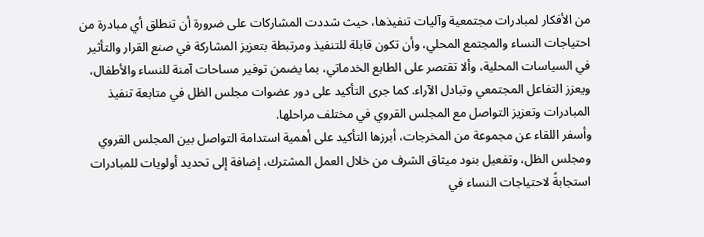من الأفكار لمبادرات مجتمعية وآليات تنفيذها، حيث شددت المشاركات على ضرورة أن تنطلق أي مبادرة من احتياجات النساء والمجتمع المحلي، وأن تكون قابلة للتنفيذ ومرتبطة بتعزيز المشاركة في صنع القرار والتأثير في السياسات المحلية، وألا تقتصر على الطابع الخدماتي، بما يضمن توفير مساحات آمنة للنساء والأطفال، ويعزز التفاعل المجتمعي وتبادل الآراء. كما جرى التأكيد على دور عضوات مجلس الظل في متابعة تنفيذ المبادرات وتعزيز التواصل مع المجلس القروي في مختلف مراحلها.
وأسفر اللقاء عن مجموعة من المخرجات، أبرزها التأكيد على أهمية استدامة التواصل بين المجلس القروي ومجلس الظل، وتفعيل بنود ميثاق الشرف من خلال العمل المشترك، إضافة إلى تحديد أولويات للمبادرات استجابةً لاحتياجات النساء في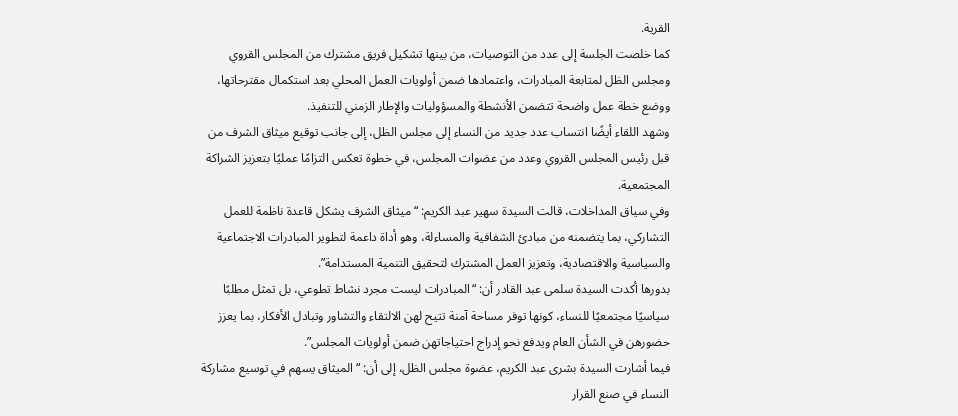القرية.
كما خلصت الجلسة إلى عدد من التوصيات، من بينها تشكيل فريق مشترك من المجلس القروي ومجلس الظل لمتابعة المبادرات، واعتمادها ضمن أولويات العمل المحلي بعد استكمال مقترحاتها، ووضع خطة عمل واضحة تتضمن الأنشطة والمسؤوليات والإطار الزمني للتنفيذ.
وشهد اللقاء أيضًا انتساب عدد جديد من النساء إلى مجلس الظل، إلى جانب توقيع ميثاق الشرف من قبل رئيس المجلس القروي وعدد من عضوات المجلس، في خطوة تعكس التزامًا عمليًا بتعزيز الشراكة المجتمعية.
وفي سياق المداخلات، قالت السيدة سهير عبد الكريم: “ميثاق الشرف يشكل قاعدة ناظمة للعمل التشاركي، بما يتضمنه من مبادئ الشفافية والمساءلة، وهو أداة داعمة لتطوير المبادرات الاجتماعية والسياسية والاقتصادية، وتعزيز العمل المشترك لتحقيق التنمية المستدامة”.
بدورها أكدت السيدة سلمى عبد القادر أن: “المبادرات ليست مجرد نشاط تطوعي، بل تمثل مطلبًا سياسيًا مجتمعيًا للنساء، كونها توفر مساحة آمنة تتيح لهن الالتقاء والتشاور وتبادل الأفكار، بما يعزز حضورهن في الشأن العام ويدفع نحو إدراج احتياجاتهن ضمن أولويات المجلس”.
فيما أشارت السيدة بشرى عبد الكريم، عضوة مجلس الظل، إلى أن: “الميثاق يسهم في توسيع مشاركة النساء في صنع القرار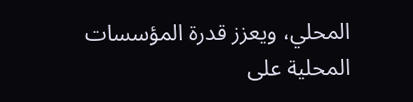المحلي، ويعزز قدرة المؤسسات المحلية على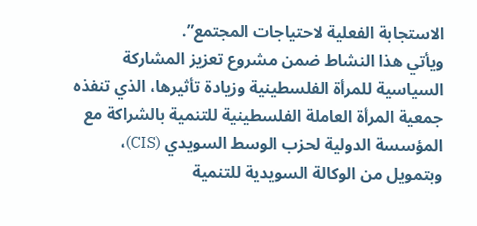الاستجابة الفعلية لاحتياجات المجتمع”.
ويأتي هذا النشاط ضمن مشروع تعزيز المشاركة السياسية للمرأة الفلسطينية وزيادة تأثيرها، الذي تنفذه جمعية المرأة العاملة الفلسطينية للتنمية بالشراكة مع المؤسسة الدولية لحزب الوسط السويدي (CIS)، وبتمويل من الوكالة السويدية للتنمية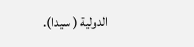الدولية ( سيدا).